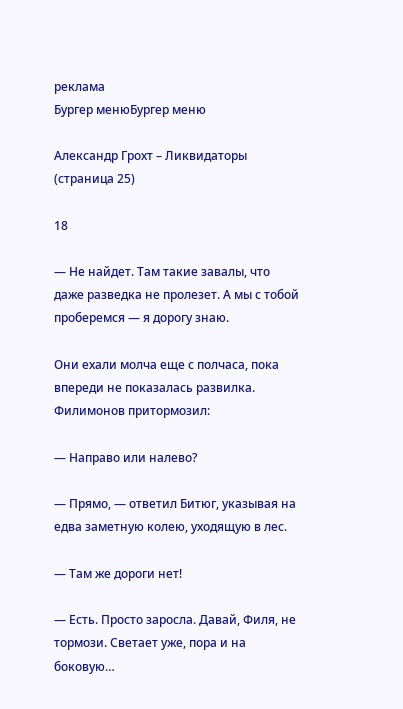реклама
Бургер менюБургер меню

Александр Грохт – Ликвидаторы (страница 25)

18

— Не найдет. Там такие завалы, что даже разведка не пролезет. А мы с тобой проберемся — я дорогу знаю.

Они ехали молча еще с полчаса, пока впереди не показалась развилка. Филимонов притормозил:

— Направо или налево?

— Прямо, — ответил Битюг, указывая на едва заметную колею, уходящую в лес.

— Там же дороги нет!

— Есть. Просто заросла. Давай, Филя, не тормози. Светает уже, пора и на боковую…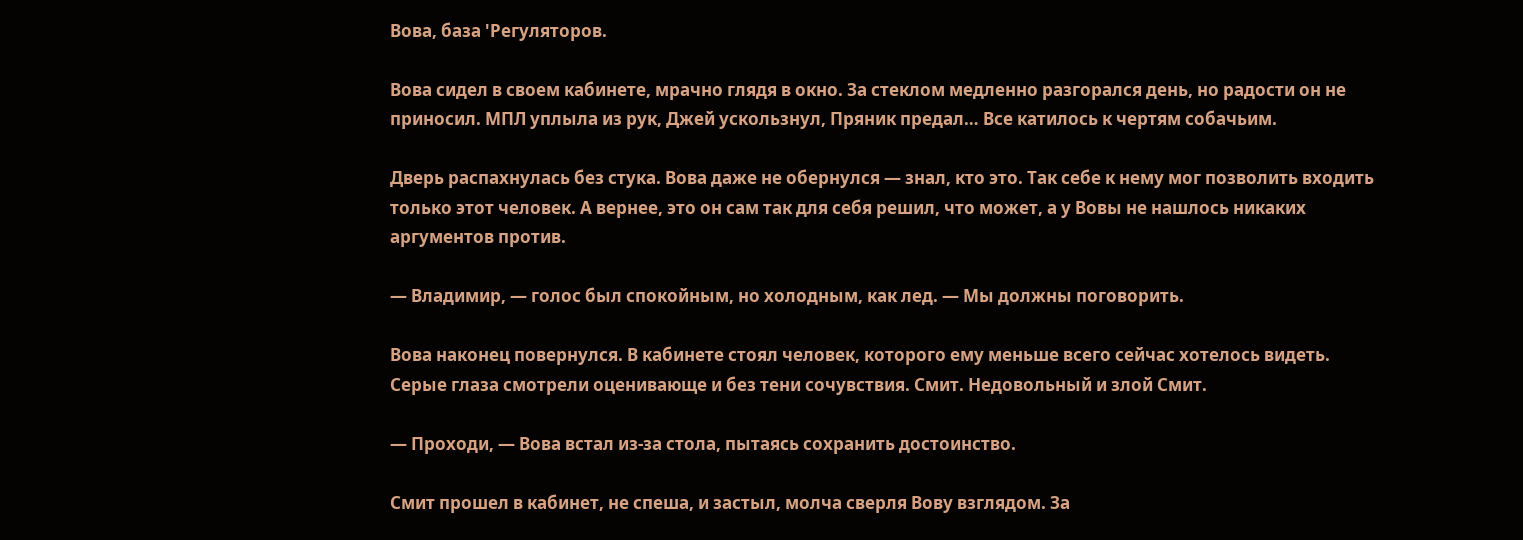Вова, база 'Регуляторов.

Вова сидел в своем кабинете, мрачно глядя в окно. За стеклом медленно разгорался день, но радости он не приносил. МПЛ уплыла из рук, Джей ускользнул, Пряник предал… Все катилось к чертям собачьим.

Дверь распахнулась без стука. Вова даже не обернулся — знал, кто это. Так себе к нему мог позволить входить только этот человек. А вернее, это он сам так для себя решил, что может, а у Вовы не нашлось никаких аргументов против.

— Владимир, — голос был спокойным, но холодным, как лед. — Мы должны поговорить.

Вова наконец повернулся. В кабинете стоял человек, которого ему меньше всего сейчас хотелось видеть. Серые глаза смотрели оценивающе и без тени сочувствия. Смит. Недовольный и злой Смит.

— Проходи, — Вова встал из-за стола, пытаясь сохранить достоинство.

Смит прошел в кабинет, не спеша, и застыл, молча сверля Вову взглядом. За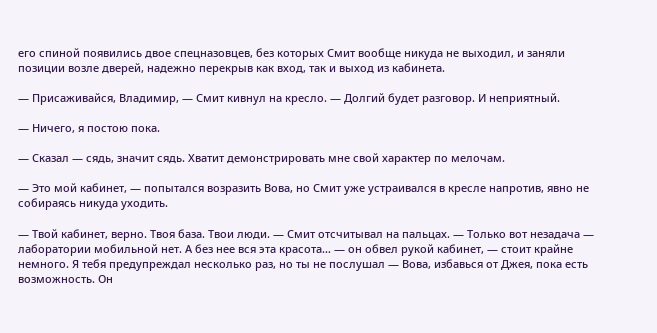его спиной появились двое спецназовцев, без которых Смит вообще никуда не выходил, и заняли позиции возле дверей, надежно перекрыв как вход, так и выход из кабинета.

— Присаживайся, Владимир, — Смит кивнул на кресло. — Долгий будет разговор. И неприятный.

— Ничего, я постою пока.

— Сказал — сядь, значит сядь. Хватит демонстрировать мне свой характер по мелочам.

— Это мой кабинет, — попытался возразить Вова, но Смит уже устраивался в кресле напротив, явно не собираясь никуда уходить.

— Твой кабинет, верно. Твоя база. Твои люди. — Смит отсчитывал на пальцах. — Только вот незадача — лаборатории мобильной нет. А без нее вся эта красота… — он обвел рукой кабинет, — стоит крайне немного. Я тебя предупреждал несколько раз, но ты не послушал — Вова, избавься от Джея, пока есть возможность. Он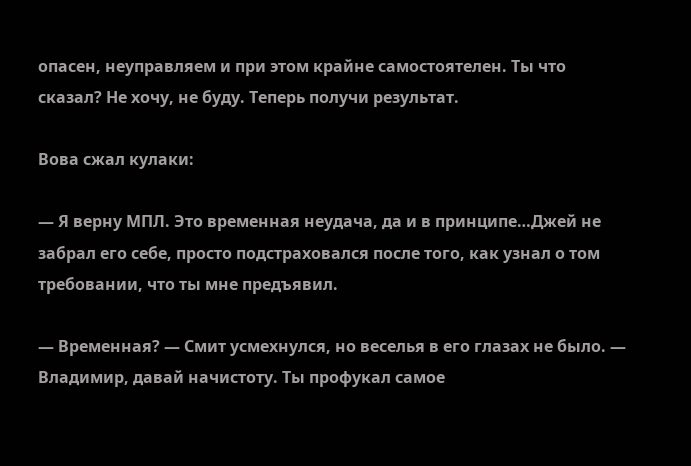опасен, неуправляем и при этом крайне самостоятелен. Ты что сказал? Не хочу, не буду. Теперь получи результат.

Вова сжал кулаки:

— Я верну МПЛ. Это временная неудача, да и в принципе…Джей не забрал его себе, просто подстраховался после того, как узнал о том требовании, что ты мне предъявил.

— Временная? — Смит усмехнулся, но веселья в его глазах не было. — Владимир, давай начистоту. Ты профукал самое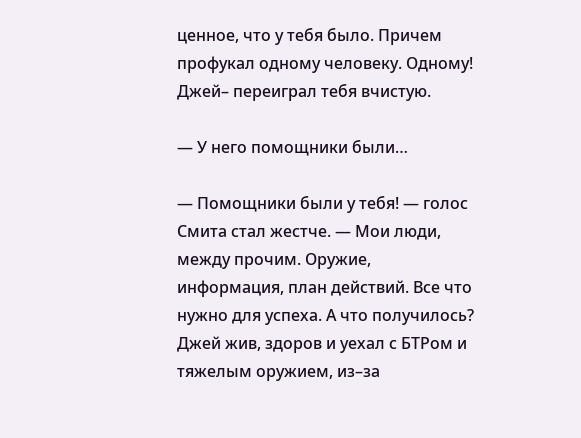ценное, что у тебя было. Причем профукал одному человеку. Одному! Джей– переиграл тебя вчистую.

— У него помощники были…

— Помощники были у тебя! — голос Смита стал жестче. — Мои люди, между прочим. Оружие, информация, план действий. Все что нужно для успеха. А что получилось? Джей жив, здоров и уехал с БТРом и тяжелым оружием, из–за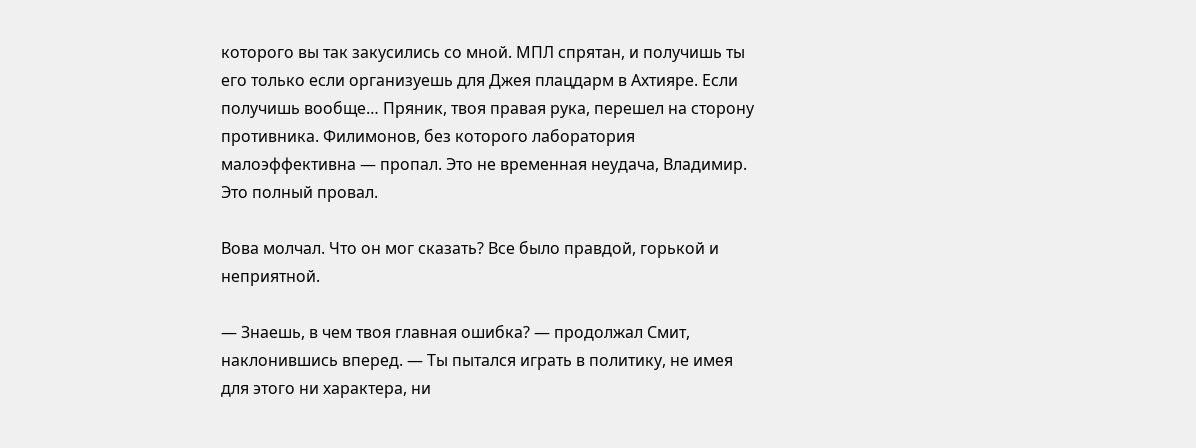которого вы так закусились со мной. МПЛ спрятан, и получишь ты его только если организуешь для Джея плацдарм в Ахтияре. Если получишь вообще… Пряник, твоя правая рука, перешел на сторону противника. Филимонов, без которого лаборатория малоэффективна — пропал. Это не временная неудача, Владимир. Это полный провал.

Вова молчал. Что он мог сказать? Все было правдой, горькой и неприятной.

— Знаешь, в чем твоя главная ошибка? — продолжал Смит, наклонившись вперед. — Ты пытался играть в политику, не имея для этого ни характера, ни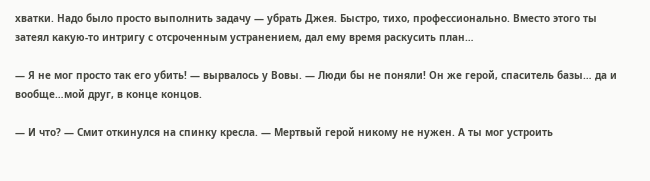хватки. Надо было просто выполнить задачу — убрать Джея. Быстро, тихо, профессионально. Вместо этого ты затеял какую-то интригу с отсроченным устранением, дал ему время раскусить план…

— Я не мог просто так его убить! — вырвалось у Вовы. — Люди бы не поняли! Он же герой, спаситель базы… да и вообще…мой друг, в конце концов.

— И что? — Смит откинулся на спинку кресла. — Мертвый герой никому не нужен. А ты мог устроить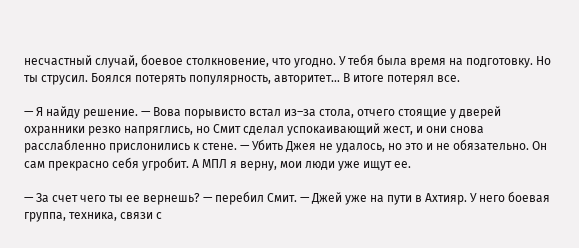несчастный случай, боевое столкновение, что угодно. У тебя была время на подготовку. Но ты струсил. Боялся потерять популярность, авторитет… В итоге потерял все.

— Я найду решение. — Вова порывисто встал из–за стола, отчего стоящие у дверей охранники резко напряглись, но Смит сделал успокаивающий жест, и они снова расслабленно прислонились к стене. — Убить Джея не удалось, но это и не обязательно. Он сам прекрасно себя угробит. А МПЛ я верну, мои люди уже ищут ее.

— За счет чего ты ее вернешь? — перебил Смит. — Джей уже на пути в Ахтияр. У него боевая группа, техника, связи с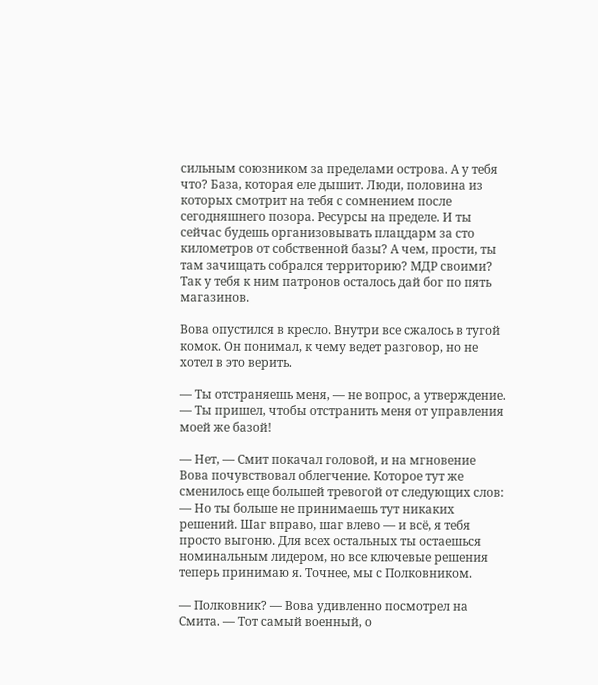сильным союзником за пределами острова. А у тебя что? База, которая еле дышит. Люди, половина из которых смотрит на тебя с сомнением после сегодняшнего позора. Ресурсы на пределе. И ты сейчас будешь организовывать плацдарм за сто километров от собственной базы? А чем, прости, ты там зачищать собрался территорию? МДР своими? Так у тебя к ним патронов осталось дай бог по пять магазинов.

Вова опустился в кресло. Внутри все сжалось в тугой комок. Он понимал, к чему ведет разговор, но не хотел в это верить.

— Ты отстраняешь меня, — не вопрос, а утверждение. — Ты пришел, чтобы отстранить меня от управления моей же базой!

— Нет, — Смит покачал головой, и на мгновение Вова почувствовал облегчение. Которое тут же сменилось еще большей тревогой от следующих слов: — Но ты больше не принимаешь тут никаких решений. Шаг вправо, шаг влево — и всё, я тебя просто выгоню. Для всех остальных ты остаешься номинальным лидером, но все ключевые решения теперь принимаю я. Точнее, мы с Полковником.

— Полковник? — Вова удивленно посмотрел на Смита. — Тот самый военный, о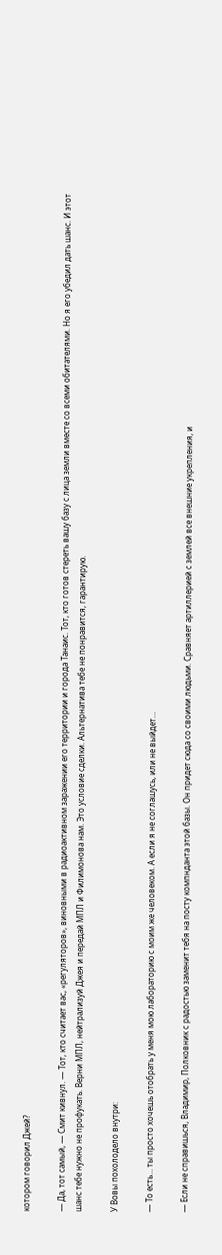котором говорил Джей?

— Да, тот самый, — Смит кивнул. — Тот, кто считает вас, «регуляторов», виновными в радиоактивном заражении его территории и города Танаис. Тот, кто готов стереть вашу базу с лица земли вместе со всеми обитателями. Но я его убедил дать шанс. И этот шанс тебе нужно не профукать. Верни МПЛ, нейтрализуй Джея и передай МПЛ и Филимонова нам. Это условие сделки. Альтернатива тебе не понравится, гарантирую.

У Вовы похолодело внутри:

— То есть… ты просто хочешь отобрать у меня мою лабораторию с моим же человеком. А если я не соглашусь, или не выйдет…

— Если не справишься, Владимир, Полковник с радостью заменит тебя на посту компнданта этой базы. Он придет сюда со своими людьми. Сравняет артиллерией с землей все внешние укрепления, и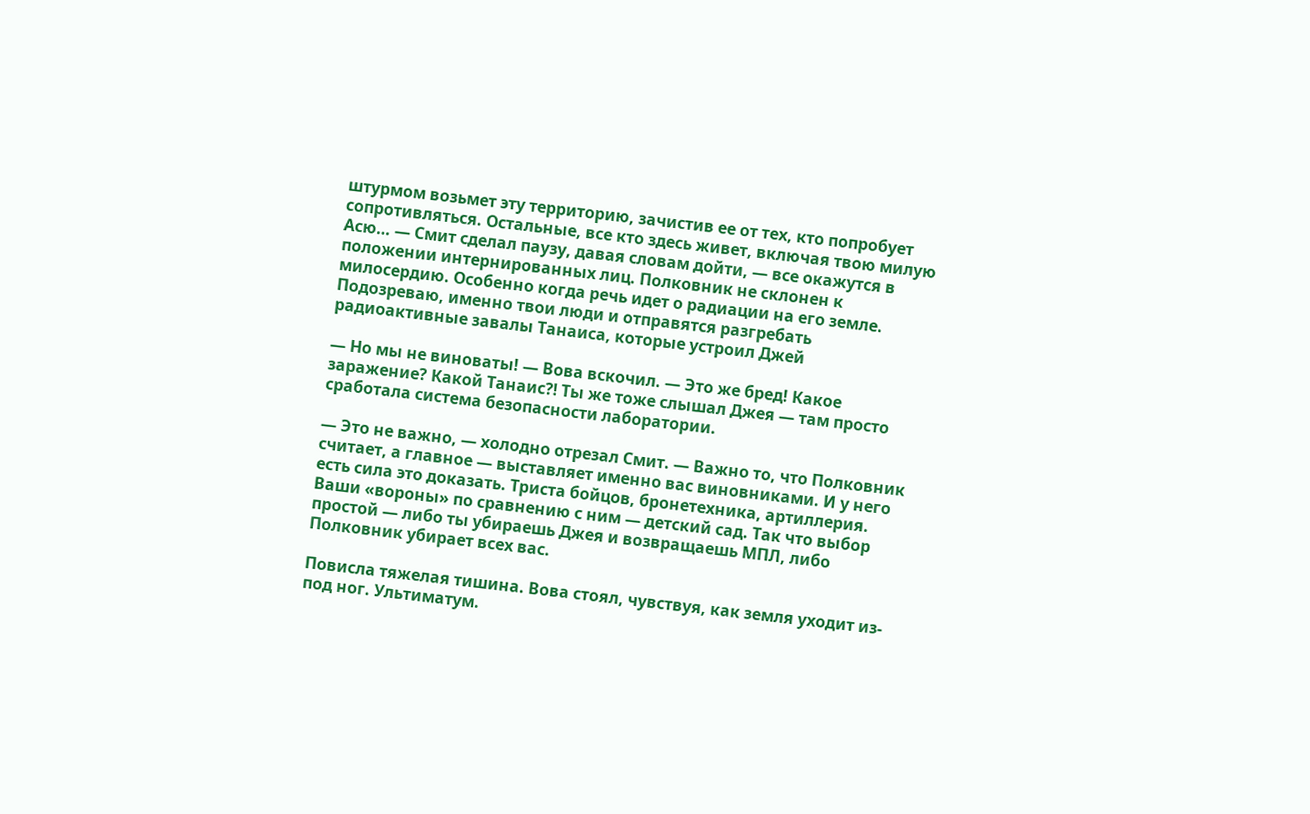штурмом возьмет эту территорию, зачистив ее от тех, кто попробует сопротивляться. Остальные, все кто здесь живет, включая твою милую Асю… — Смит сделал паузу, давая словам дойти, — все окажутся в положении интернированных лиц. Полковник не склонен к милосердию. Особенно когда речь идет о радиации на его земле. Подозреваю, именно твои люди и отправятся разгребать радиоактивные завалы Танаиса, которые устроил Джей

— Но мы не виноваты! — Вова вскочил. — Это же бред! Какое заражение? Какой Танаис⁈ Ты же тоже слышал Джея — там просто сработала система безопасности лаборатории.

— Это не важно, — холодно отрезал Смит. — Важно то, что Полковник считает, а главное — выставляет именно вас виновниками. И у него есть сила это доказать. Триста бойцов, бронетехника, артиллерия. Ваши «вороны» по сравнению с ним — детский сад. Так что выбор простой — либо ты убираешь Джея и возвращаешь МПЛ, либо Полковник убирает всех вас.

Повисла тяжелая тишина. Вова стоял, чувствуя, как земля уходит из-под ног. Ультиматум.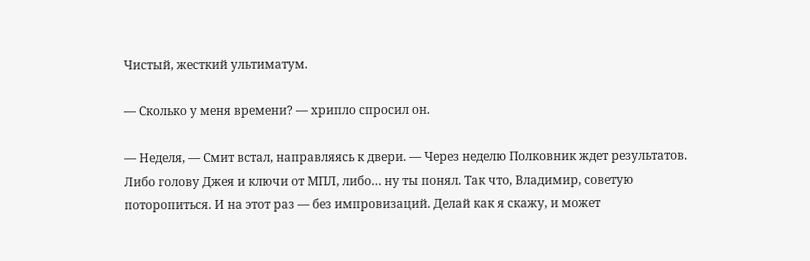Чистый, жесткий ультиматум.

— Сколько у меня времени? — хрипло спросил он.

— Неделя, — Смит встал, направляясь к двери. — Через неделю Полковник ждет результатов. Либо голову Джея и ключи от МПЛ, либо… ну ты понял. Так что, Владимир, советую поторопиться. И на этот раз — без импровизаций. Делай как я скажу, и может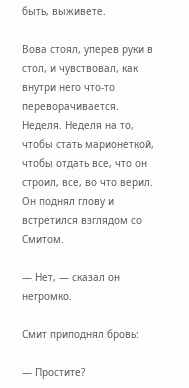быть, выживете.

Вова стоял, уперев руки в стол, и чувствовал, как внутри него что-то переворачивается. Неделя. Неделя на то, чтобы стать марионеткой, чтобы отдать все, что он строил, все, во что верил. Он поднял глову и встретился взглядом со Смитом.

— Нет, — сказал он негромко.

Смит приподнял бровь:

— Простите?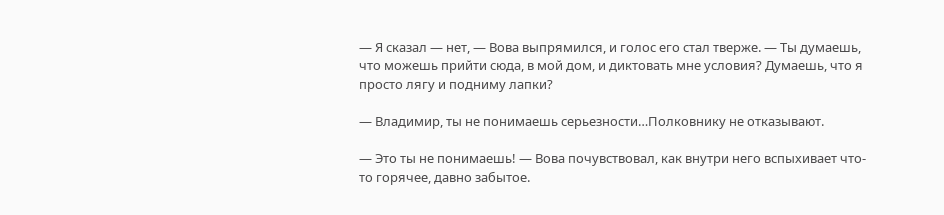— Я сказал — нет, — Вова выпрямился, и голос его стал тверже. — Ты думаешь, что можешь прийти сюда, в мой дом, и диктовать мне условия? Думаешь, что я просто лягу и подниму лапки?

— Владимир, ты не понимаешь серьезности…Полковнику не отказывают.

— Это ты не понимаешь! — Вова почувствовал, как внутри него вспыхивает что-то горячее, давно забытое.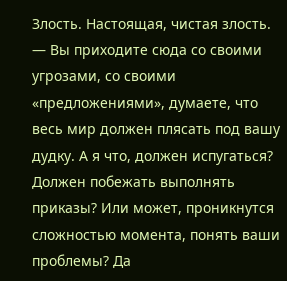Злость. Настоящая, чистая злость. — Вы приходите сюда со своими угрозами, со своими «предложениями», думаете, что весь мир должен плясать под вашу дудку. А я что, должен испугаться? Должен побежать выполнять приказы? Или может, проникнутся сложностью момента, понять ваши проблемы? Да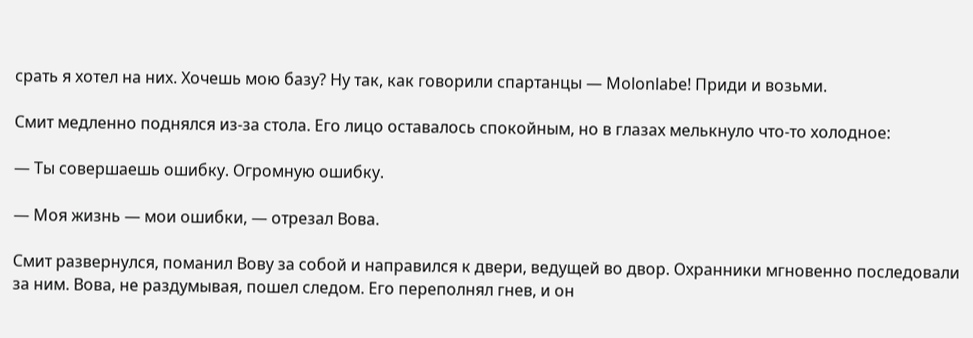срать я хотел на них. Хочешь мою базу? Ну так, как говорили спартанцы — Molonlabe! Приди и возьми.

Смит медленно поднялся из-за стола. Его лицо оставалось спокойным, но в глазах мелькнуло что-то холодное:

— Ты совершаешь ошибку. Огромную ошибку.

— Моя жизнь — мои ошибки, — отрезал Вова.

Смит развернулся, поманил Вову за собой и направился к двери, ведущей во двор. Охранники мгновенно последовали за ним. Вова, не раздумывая, пошел следом. Его переполнял гнев, и он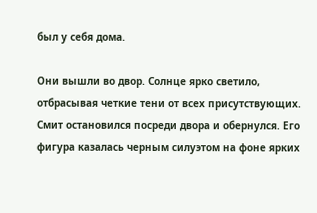был у себя дома.

Они вышли во двор. Солнце ярко светило, отбрасывая четкие тени от всех присутствующих. Смит остановился посреди двора и обернулся. Его фигура казалась черным силуэтом на фоне ярких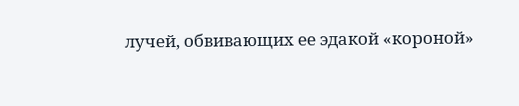лучей, обвивающих ее эдакой «короной»